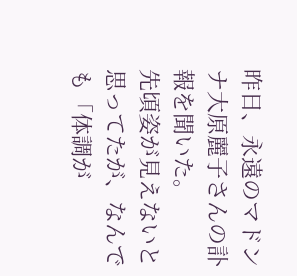昨日、永遠のマドンナ大原麗子さんの訃報を聞いた。
先頃姿が見えないと思ってたが、なんでも「体調が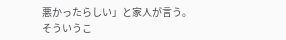悪かったらしい」と家人が言う。
そういうこ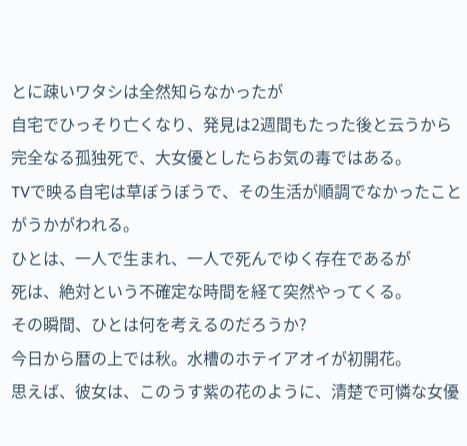とに疎いワタシは全然知らなかったが
自宅でひっそり亡くなり、発見は2週間もたった後と云うから
完全なる孤独死で、大女優としたらお気の毒ではある。
TVで映る自宅は草ぼうぼうで、その生活が順調でなかったことがうかがわれる。
ひとは、一人で生まれ、一人で死んでゆく存在であるが
死は、絶対という不確定な時間を経て突然やってくる。
その瞬間、ひとは何を考えるのだろうか?
今日から暦の上では秋。水槽のホテイアオイが初開花。
思えば、彼女は、このうす紫の花のように、清楚で可憐な女優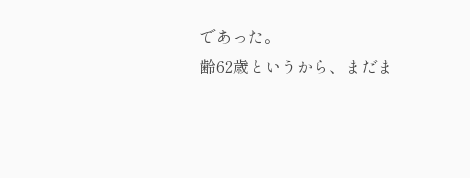であった。
齢62歳というから、まだま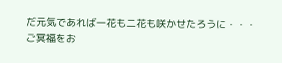だ元気であれば一花も二花も咲かせたろうに・・・
ご冥福をお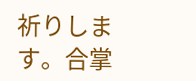祈りします。合掌